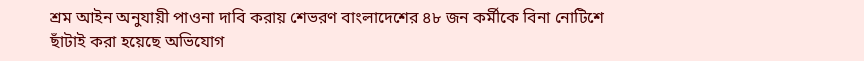শ্রম আইন অনুযায়ী পাওনা দাবি করায় শেভরণ বাংলাদেশের ৪৮ জন কর্মীকে বিনা নোটিশে ছাঁটাই করা হয়েছে অভিযোগ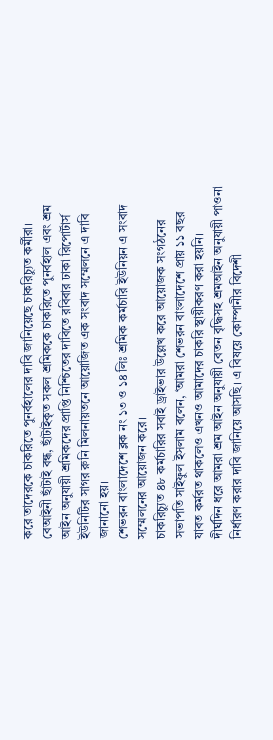করে তাদেরকে চাকরিতে পুনর্বহালের দাবি জানিয়েছে চাকরিচ্যুত কর্মীরা।
বেআইনী ছাঁটাই বন্ধ, ছাঁটাইকৃত সকল শ্রমিককে চাকরিতে পুনর্বহাল এবং শ্রম আইন অনুযায়ী শ্রমিকদের প্রাপ্তি নিশ্চিতের দাবিতে রবিবার ঢাকা রিপোর্টার্স ইউনিটির সাগর রুনি মিলনায়তনে আয়োজিত এক সংবাদ সম্মেলনে এ দাবি জানানো হয়।
শেভরন বাংলাদেশে ব্লক নং ১৩ ও ১৪ লিঃ শ্রমিক কর্মচারি ইউনিয়ন এ সংবাদ সম্মেলনের আয়োজন করে।
চাকরিচ্যুত ৪৮ কর্মচারির সবাই ড্রাইভার উল্লেখ করে আয়োজক সংগঠনের সভাপতি সাইফুল ইসলাম বলেন, ‘আমরা শেভরন বাংলাদেশে প্রায় ১১ বছর যাবত কর্মরত থাকলেও এখনও আমাদের চাকরি স্থায়ীকরণ করা হয়নি।
দীর্ঘদিন ধরে আমরা শ্রম আইন অনুযায়ী বেতন বৃদ্ধিসহ শ্রমআইন অনুযায়ী পাওনা নির্ধারণ করার দাবি জানিয়ে আসছি। এ বিষয়ে কোম্পানীর বিদেশী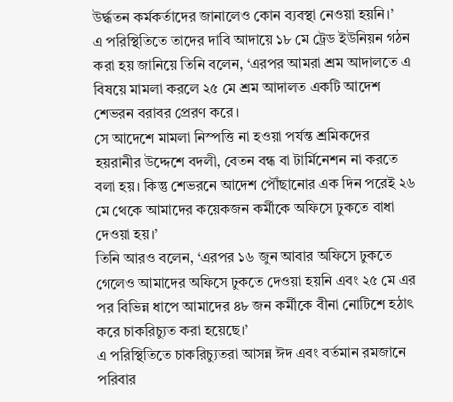উর্দ্ধতন কর্মকর্তাদের জানালেও কোন ব্যবস্থা নেওয়া হয়নি।’
এ পরিস্থিতিতে তাদের দাবি আদায়ে ১৮ মে ট্রেড ইউনিয়ন গঠন করা হয় জানিয়ে তিনি বলেন, ‘এরপর আমরা শ্রম আদালতে এ বিষয়ে মামলা করলে ২৫ মে শ্রম আদালত একটি আদেশ শেভরন বরাবর প্রেরণ করে।
সে আদেশে মামলা নিস্পত্তি না হওয়া পর্যন্ত শ্রমিকদের হয়রানীর উদ্দেশে বদলী, বেতন বন্ধ বা টার্মিনেশন না করতে বলা হয়। কিন্তু শেভরনে আদেশ পৌঁছানোর এক দিন পরেই ২৬ মে থেকে আমাদের কয়েকজন কর্মীকে অফিসে ঢুকতে বাধা দেওয়া হয়।’
তিনি আরও বলেন, ‘এরপর ১৬ জুন আবার অফিসে ঢুকতে গেলেও আমাদের অফিসে ঢুকতে দেওয়া হয়নি এবং ২৫ মে এর পর বিভিন্ন ধাপে আমাদের ৪৮ জন কর্মীকে বীনা নোটিশে হঠাৎ করে চাকরিচ্যুত করা হয়েছে।’
এ পরিস্থিতিতে চাকরিচ্যুতরা আসন্ন ঈদ এবং বর্তমান রমজানে পরিবার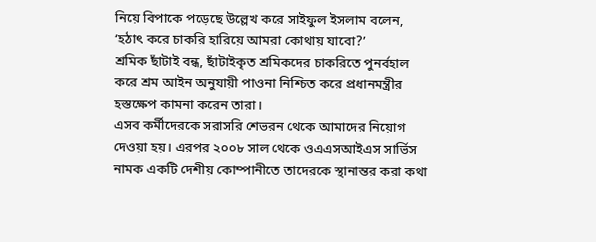নিয়ে বিপাকে পড়েছে উল্লেখ করে সাইফুল ইসলাম বলেন, ‘হঠাৎ করে চাকরি হারিয়ে আমরা কোথায় যাবো?’
শ্রমিক ছাঁটাই বন্ধ, ছাঁটাইকৃত শ্রমিকদের চাকরিতে পুনর্বহাল করে শ্রম আইন অনুযায়ী পাওনা নিশ্চিত করে প্রধানমন্ত্রীর হস্তক্ষেপ কামনা করেন তারা।
এসব কর্মীদেরকে সরাসরি শেভরন থেকে আমাদের নিয়োগ দেওয়া হয়। এরপর ২০০৮ সাল থেকে ওএএসআইএস সার্ভিস নামক একটি দেশীয় কোম্পানীতে তাদেরকে স্থানান্তর করা কথা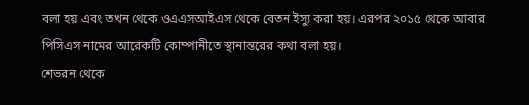বলা হয় এবং তখন থেকে ওএএসআইএস থেকে বেতন ইস্যু করা হয়। এরপর ২০১৫ থেকে আবার পিসিএস নামের আরেকটি কোম্পানীতে স্থানান্তরের কথা বলা হয়।
শেভরন থেকে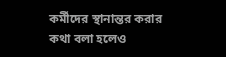কর্মীদের স্থানান্তর করার কথা বলা হলেও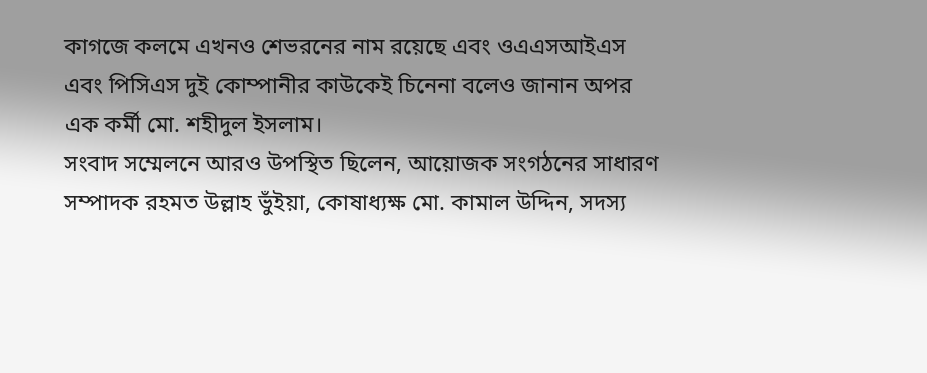কাগজে কলমে এখনও শেভরনের নাম রয়েছে এবং ওএএসআইএস এবং পিসিএস দুই কোম্পানীর কাউকেই চিনেনা বলেও জানান অপর এক কর্মী মো. শহীদুল ইসলাম।
সংবাদ সম্মেলনে আরও উপস্থিত ছিলেন, আয়োজক সংগঠনের সাধারণ সম্পাদক রহমত উল্লাহ ভুঁইয়া, কোষাধ্যক্ষ মো. কামাল উদ্দিন, সদস্য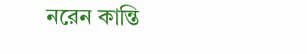নরেন কান্তি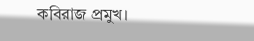কবিরাজ প্রমুখ।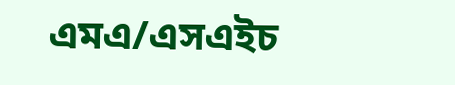এমএ/এসএইচ